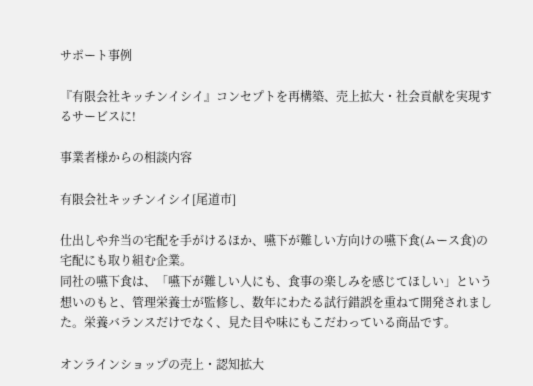サポート事例

『有限会社キッチンイシイ』コンセプトを再構築、売上拡大・社会貢献を実現するサービスに!

事業者様からの相談内容

有限会社キッチンイシイ[尾道市]

仕出しや弁当の宅配を手がけるほか、嚥下が難しい方向けの嚥下食(ムース食)の宅配にも取り組む企業。
同社の嚥下食は、「嚥下が難しい人にも、食事の楽しみを感じてほしい」という想いのもと、管理栄養士が監修し、数年にわたる試行錯誤を重ねて開発されました。栄養バランスだけでなく、見た目や味にもこだわっている商品です。

オンラインショップの売上・認知拡大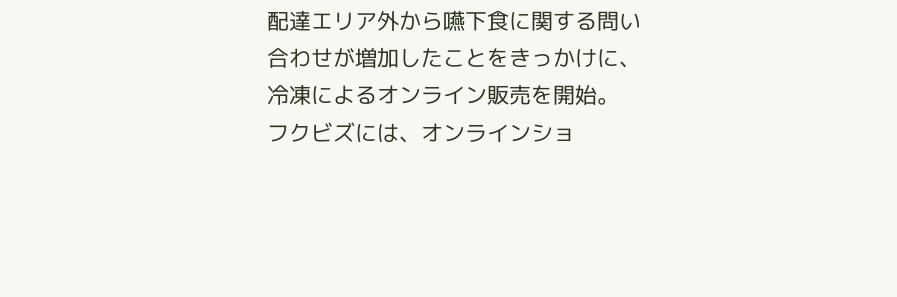配達エリア外から嚥下食に関する問い合わせが増加したことをきっかけに、冷凍によるオンライン販売を開始。
フクビズには、オンラインショ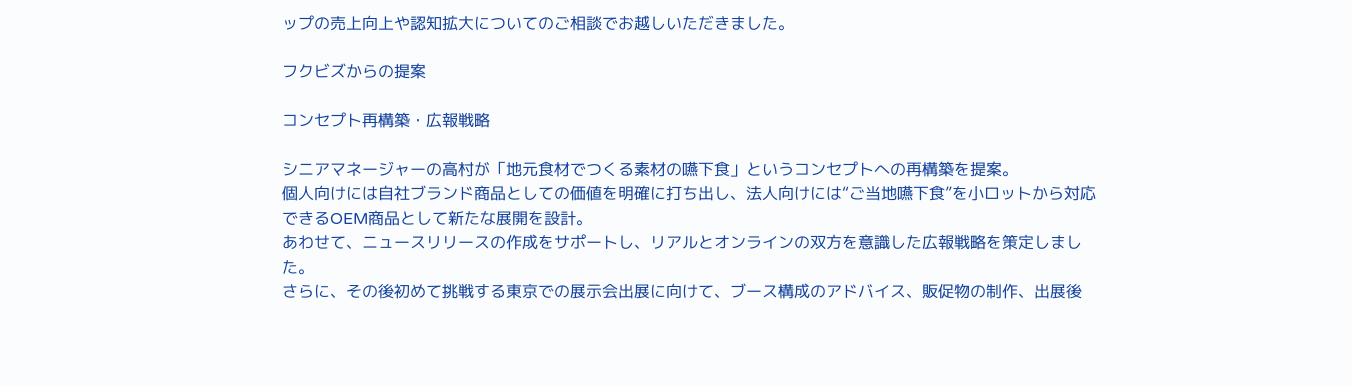ップの売上向上や認知拡大についてのご相談でお越しいただきました。

フクビズからの提案

コンセプト再構築・広報戦略

シニアマネージャーの高村が「地元食材でつくる素材の嚥下食」というコンセプトへの再構築を提案。
個人向けには自社ブランド商品としての価値を明確に打ち出し、法人向けには“ご当地嚥下食”を小ロットから対応できるOEM商品として新たな展開を設計。
あわせて、ニュースリリースの作成をサポートし、リアルとオンラインの双方を意識した広報戦略を策定しました。
さらに、その後初めて挑戦する東京での展示会出展に向けて、ブース構成のアドバイス、販促物の制作、出展後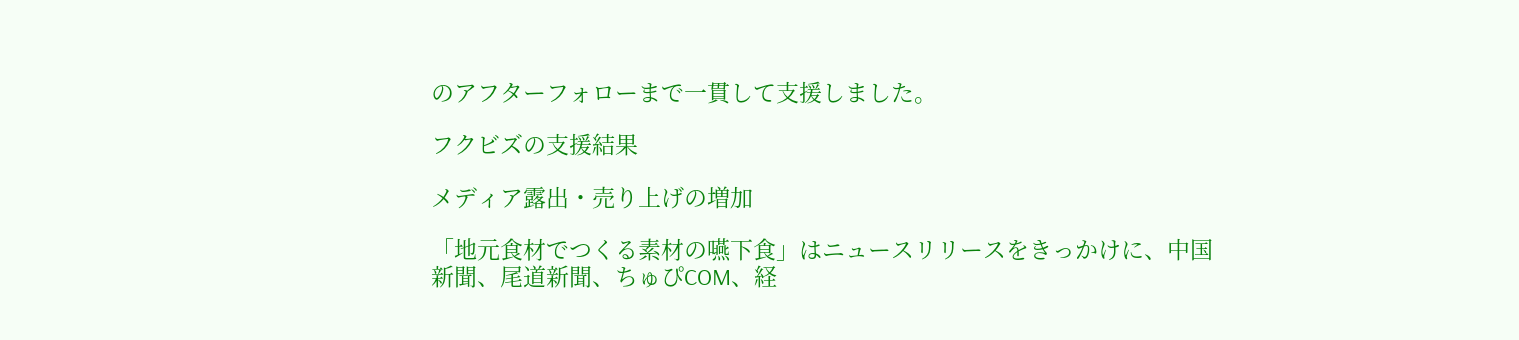のアフターフォローまで一貫して支援しました。

フクビズの支援結果

メディア露出・売り上げの増加

「地元食材でつくる素材の嚥下食」はニュースリリースをきっかけに、中国新聞、尾道新聞、ちゅぴCOM、経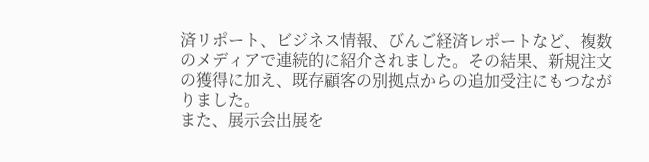済リポート、ビジネス情報、びんご経済レポートなど、複数のメディアで連続的に紹介されました。その結果、新規注文の獲得に加え、既存顧客の別拠点からの追加受注にもつながりました。
また、展示会出展を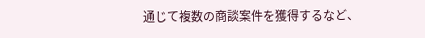通じて複数の商談案件を獲得するなど、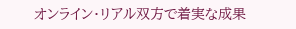オンライン・リアル双方で着実な成果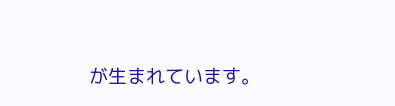が生まれています。